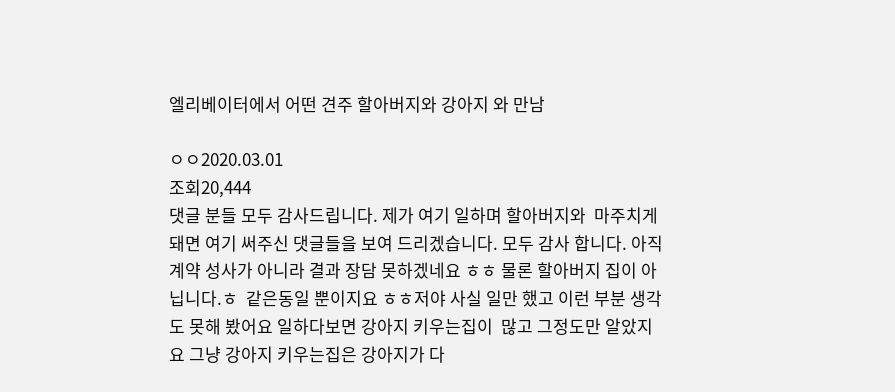엘리베이터에서 어떤 견주 할아버지와 강아지 와 만남

ㅇㅇ2020.03.01
조회20,444
댓글 분들 모두 감사드립니다. 제가 여기 일하며 할아버지와  마주치게돼면 여기 써주신 댓글들을 보여 드리겠습니다. 모두 감사 합니다. 아직 계약 성사가 아니라 결과 장담 못하겠네요 ㅎㅎ 물론 할아버지 집이 아닙니다.ㅎ  같은동일 뿐이지요 ㅎㅎ저야 사실 일만 했고 이런 부분 생각도 못해 봤어요 일하다보면 강아지 키우는집이  많고 그정도만 알았지요 그냥 강아지 키우는집은 강아지가 다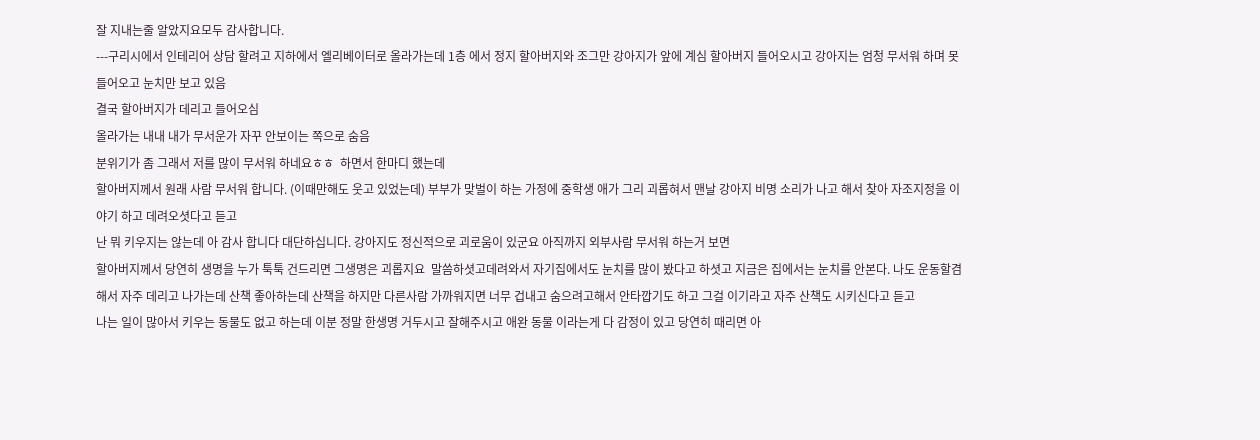잘 지내는줄 알았지요모두 감사합니다.
---구리시에서 인테리어 상담 할려고 지하에서 엘리베이터로 올라가는데 1층 에서 정지 할아버지와 조그만 강아지가 앞에 계심 할아버지 들어오시고 강아지는 엄청 무서워 하며 못들어오고 눈치만 보고 있음
결국 할아버지가 데리고 들어오심
올라가는 내내 내가 무서운가 자꾸 안보이는 쪽으로 숨음
분위기가 좀 그래서 저를 많이 무서워 하네요ㅎㅎ  하면서 한마디 했는데
할아버지께서 원래 사람 무서워 합니다. (이때만해도 웃고 있었는데) 부부가 맞벌이 하는 가정에 중학생 애가 그리 괴롭혀서 맨날 강아지 비명 소리가 나고 해서 찾아 자조지정을 이야기 하고 데려오셧다고 듣고
난 뭐 키우지는 않는데 아 감사 합니다 대단하십니다. 강아지도 정신적으로 괴로움이 있군요 아직까지 외부사람 무서워 하는거 보면
할아버지께서 당연히 생명을 누가 툭툭 건드리면 그생명은 괴롭지요  말씀하셧고데려와서 자기집에서도 눈치를 많이 봤다고 하셧고 지금은 집에서는 눈치를 안본다. 나도 운동할겸 해서 자주 데리고 나가는데 산책 좋아하는데 산책을 하지만 다른사람 가까워지면 너무 겁내고 숨으려고해서 안타깝기도 하고 그걸 이기라고 자주 산책도 시키신다고 듣고
나는 일이 많아서 키우는 동물도 없고 하는데 이분 정말 한생명 거두시고 잘해주시고 애완 동물 이라는게 다 감정이 있고 당연히 때리면 아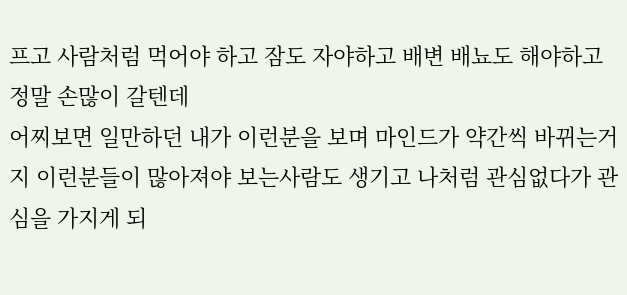프고 사람처럼 먹어야 하고 잠도 자야하고 배변 배뇨도 해야하고 정말 손많이 갈텐데
어찌보면 일만하던 내가 이런분을 보며 마인드가 약간씩 바뀌는거지 이런분들이 많아져야 보는사람도 생기고 나처럼 관심없다가 관심을 가지게 되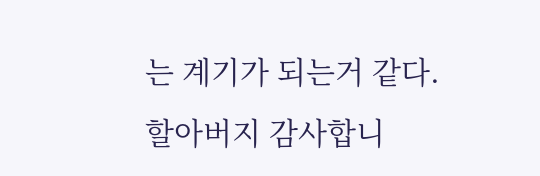는 계기가 되는거 같다.
할아버지 감사합니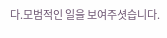다.모범적인 일을 보여주셧습니다.